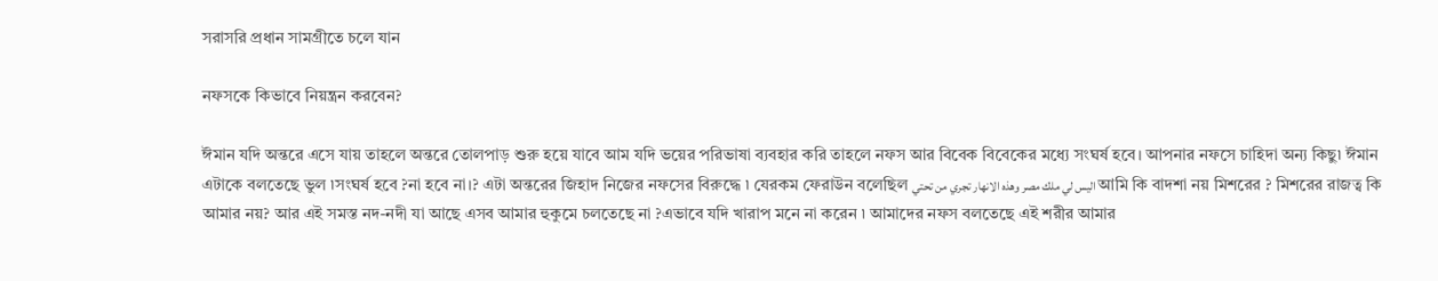সরাসরি প্রধান সামগ্রীতে চলে যান

নফসকে কিভাবে নিয়ন্ত্রন করবেন?

ঈমান যদি অন্তরে এসে যায় তাহলে অন্তরে তোলপাড় শুরু হয়ে যাবে আম যদি ভয়ের পরিভাষা ব্যবহার করি তাহলে নফস আর বিবেক বিবেকের মধ্যে সংঘর্ষ হবে। আপনার নফসে চাহিদা অন্য কিছু৷ ঈমান এটাকে বলতেছে ভুল ৷সংঘর্ষ হবে ?না হবে না।? এটা অন্তরের জিহাদ নিজের নফসের বিরুদ্ধে ৷ যেরকম ফেরাউন বলেছিল اليس لي ملك مصر وهذه الانهار تجري من تحتي আমি কি বাদশা নয় মিশরের ? মিশরের রাজত্ব কি আমার নয়? আর এই সমস্ত নদ-নদী যা আছে এসব আমার হুকুমে চলতেছে না ?এভাবে যদি খারাপ মনে না করেন ৷ আমাদের নফস বলতেছে এই শরীর আমার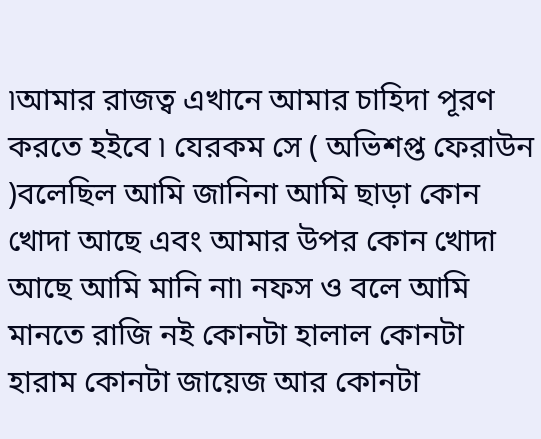৷আমার রাজত্ব এখানে আমার চাহিদা পূরণ করতে হইবে ৷ যেরকম সে ( অভিশপ্ত ফেরাউন )বলেছিল আমি জানিনা আমি ছাড়া কোন খোদা আছে এবং আমার উপর কোন খোদা আছে আমি মানি না৷ নফস ও বলে আমি মানতে রাজি নই কোনটা হালাল কোনটা হারাম কোনটা জায়েজ আর কোনটা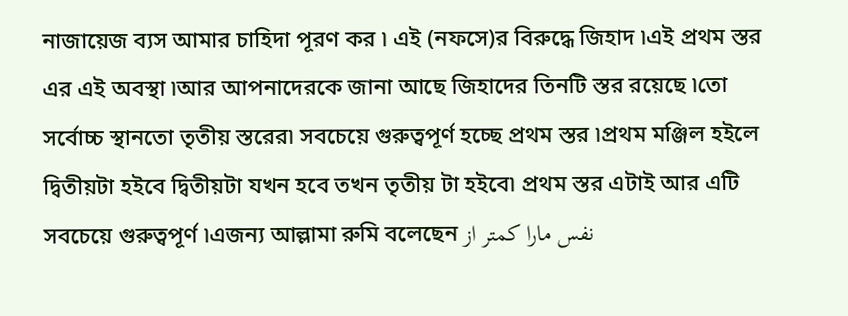নাজায়েজ ব্যস আমার চাহিদা পূরণ কর ৷ এই (নফসে)র বিরুদ্ধে জিহাদ ৷এই প্রথম স্তর এর এই অবস্থা ৷আর আপনাদেরকে জানা আছে জিহাদের তিনটি স্তর রয়েছে ৷তো সর্বোচ্চ স্থানতো তৃতীয় স্তরের৷ সবচেয়ে গুরুত্বপূর্ণ হচ্ছে প্রথম স্তর ৷প্রথম মঞ্জিল হইলে দ্বিতীয়টা হইবে দ্বিতীয়টা যখন হবে তখন তৃতীয় টা হইবে৷ প্রথম স্তর এটাই আর এটি সবচেয়ে গুরুত্বপূর্ণ ৷এজন্য আল্লামা রুমি বলেছেন نفس مارا کمتر از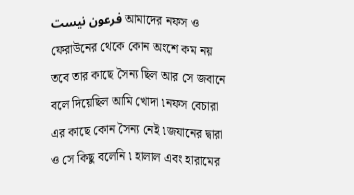فرعون نیست আমাদের নফস ও ফেরাউনের থেকে কোন অংশে কম নয় তবে তার কাছে সৈন্য ছিল আর সে জবানে বলে দিয়েছিল আমি খোদা ৷নফস বেচারা এর কাছে কোন সৈন্য নেই ৷জযানের দ্বারা ও সে কিছু বলেনি ৷ হালাল এবং হারামের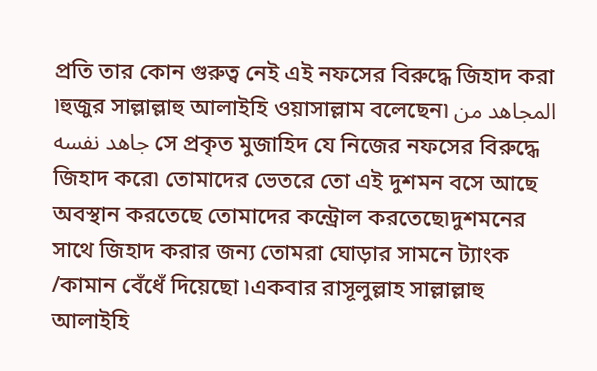প্রতি তার কোন গুরুত্ব নেই এই নফসের বিরুদ্ধে জিহাদ করা ৷হুজুর সাল্লাল্লাহু আলাইহি ওয়াসাল্লাম বলেছেন৷ المجاهد من جاهد نفسه সে প্রকৃত মুজাহিদ যে নিজের নফসের বিরুদ্ধে জিহাদ করে৷ তোমাদের ভেতরে তো এই দুশমন বসে আছে অবস্থান করতেছে তোমাদের কন্ট্রোল করতেছে৷দুশমনের সাথে জিহাদ করার জন্য তোমরা ঘোড়ার সামনে ট্যাংক /কামান বেঁধেঁ দিয়েছো ৷একবার রাসূলুল্লাহ সাল্লাল্লাহু আলাইহি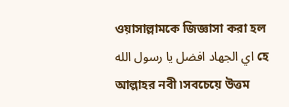ওয়াসাল্লামকে জিজ্ঞাসা করা হল اي الجهاد افضل يا رسول الله হে আল্লাহর নবী ৷সবচেয়ে উত্তম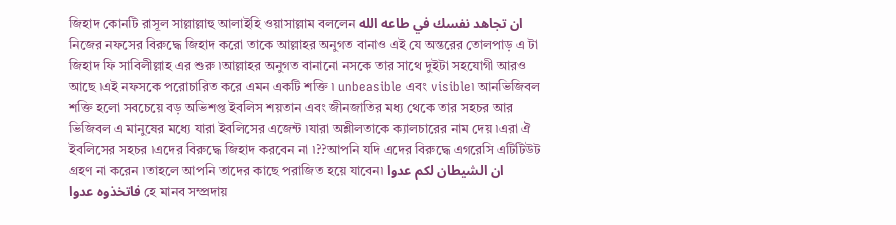জিহাদ কোনটি রাসূল সাল্লাল্লাহু আলাইহি ওয়াসাল্লাম বললেন ان تجاهد نفسك في طاعه الله নিজের নফসের বিরুদ্ধে জিহাদ করো তাকে আল্লাহর অনুগত বানাও এই যে অন্তরের তোলপাড় এ টা জিহাদ ফি সাবিলীল্লাহ এর শুরু ৷আল্লাহর অনুগত বানানো নসকে তার সাথে দুইটা সহযোগী আরও আছে ৷এই নফসকে পরোচারিত করে এমন একটি শক্তি ৷ unbeasible এবং visible৷ আনভিজিবল শক্তি হলো সবচেয়ে বড় অভিশপ্ত ইবলিস শয়তান এবং জীনজাতির মধ্য থেকে তার সহচর আর ভিজিবল এ মানুষের মধ্যে যারা ইবলিসের এজেন্ট ৷যারা অশ্লীলতাকে ক্যালচারের নাম দেয় ৷এরা ঐ ইবলিসের সহচর ৷এদের বিরুদ্ধে জিহাদ করবেন না ৷??আপনি যদি এদের বিরুদ্ধে এগরেসি এটিটিউট গ্রহণ না করেন ৷তাহলে আপনি তাদের কাছে পরাজিত হয়ে যাবেন৷ ان الشيطان لكم عدوا فاتخذوه عدوا হে মানব সম্প্রদায়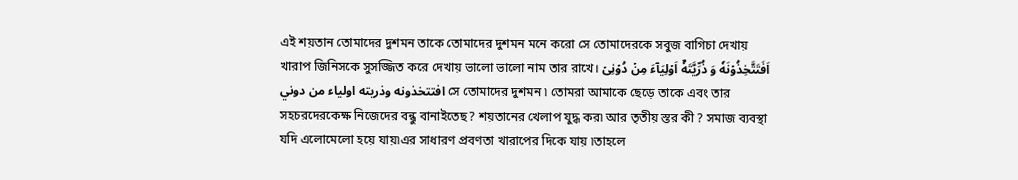এই শয়তান তোমাদের দুশমন তাকে তোমাদের দুশমন মনে করো সে তোমাদেরকে সবুজ বাগিচা দেখায় খারাপ জিনিসকে সুসজ্জিত করে দেখায় ভালো ভালো নাম তার রাখে। اَفَتَتَّخِذُوۡنَهٗ وَ ذُرِّیَّتَهٗۤ اَوۡلِیَآءَ مِنۡ دُوۡنِیۡ افتتخذونه وذريته اولياء من دوني সে তোমাদের দুশমন ৷ তোমরা আমাকে ছেড়ে তাকে এবং তার সহচরদেরকেক্ষ নিজেদের বন্ধু বানাইতেছ? শয়তানের খেলাপ যুদ্ধ কর৷ আর তৃতীয় স্তর কী ? সমাজ ব্যবস্থা যদি এলোমেলো হয়ে যায়৷এর সাধারণ প্রবণতা খারাপের দিকে যায় ৷তাহলে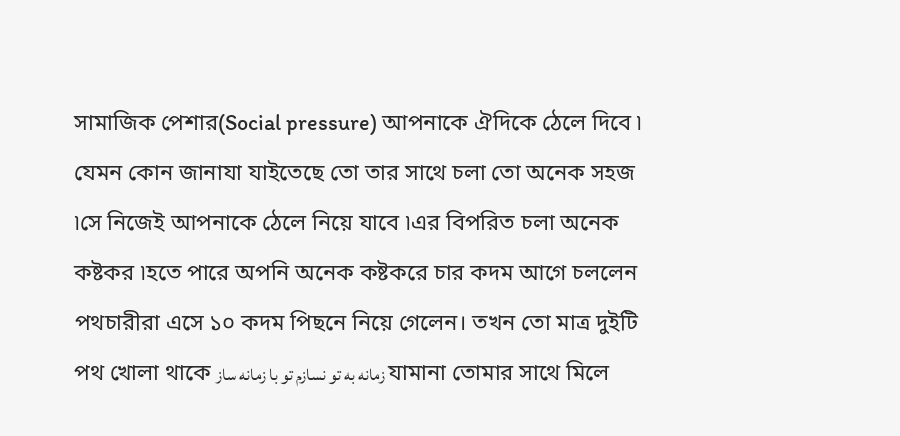সামাজিক পেশার(Social pressure) আপনাকে ঐদিকে ঠেলে দিবে ৷ যেমন কোন জানাযা যাইতেছে তো তার সাথে চলা তো অনেক সহজ ৷সে নিজেই আপনাকে ঠেলে নিয়ে যাবে ৷এর বিপরিত চলা অনেক কষ্টকর ৷হতে পারে অপনি অনেক কষ্টকরে চার কদম আগে চললেন পথচারীরা এসে ১০ কদম পিছনে নিয়ে গেলেন। তখন তো মাত্র দুইটি পথ খোলা থাকে زمانه به تو نسازم تو با زمانه ساز যামানা তোমার সাথে মিলে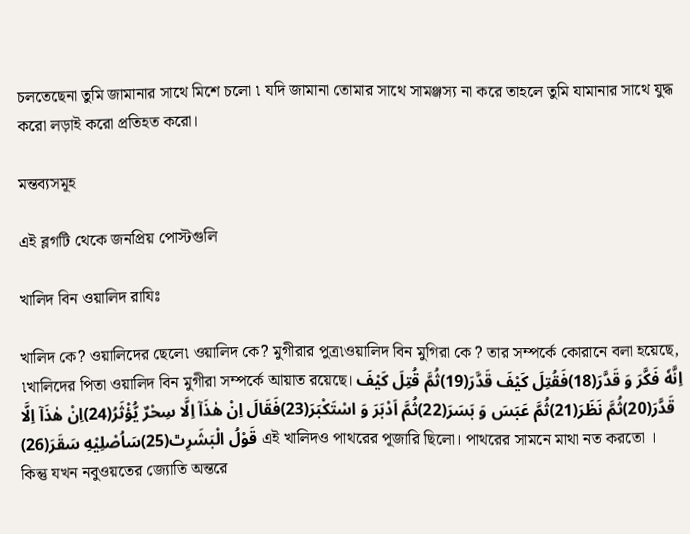চলতেছেনা তুমি জামানার সাথে মিশে চলো ৷ যদি জামানা তোমার সাথে সামঞ্জস্য না করে তাহলে তুমি যামানার সাথে যুদ্ধ করো লড়াই করো প্রতিহত করো।

মন্তব্যসমূহ

এই ব্লগটি থেকে জনপ্রিয় পোস্টগুলি

খালিদ বিন ওয়ালিদ রাযিঃ

খালিদ কে? ওয়ালিদের ছেলে৷ ওয়ালিদ কে? মুগীরার পুত্র৷ওয়ালিদ বিন মুগিরা কে ? তার সম্পর্কে কোরানে বলা হয়েছে, ৷খালিদের পিতা ওয়ালিদ বিন মুগীরা সম্পর্কে আয়াত রয়েছে। اِنَّهٗ فَكَّرَ وَ قَدَّرَ(18)فَقُتِلَ كَیْفَ قَدَّرَ(19)ثُمَّ قُتِلَ كَیْفَ قَدَّرَ(20)ثُمَّ نَظَرَ(21)ثُمَّ عَبَسَ وَ بَسَرَ(22)ثُمَّ اَدْبَرَ وَ اسْتَكْبَرَ(23)فَقَالَ اِنْ هٰذَاۤ اِلَّا سِحْرٌ یُّؤْثَرُ(24)اِنْ هٰذَاۤ اِلَّا قَوْلُ الْبَشَرِٿ(25)سَاُصْلِیْهِ سَقَرَ(26) এই খালিদও পাথরের পূজারি ছিলো। পাথরের সামনে মাথা নত করতো । কিন্তু যখন নবুওয়তের জ্যোতি অন্তরে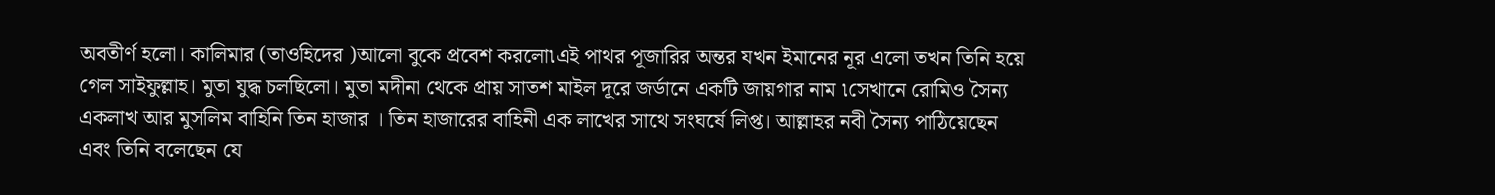অবতীর্ণ হলো। কালিমার (তাওহিদের )আলো বুকে প্রবেশ করলো৷এই পাথর পূজারির অন্তর যখন ইমানের নূর এলো তখন তিনি হয়ে গেল সাইফুল্লাহ। মুতা যুদ্ধ চলছিলো। মুতা মদীনা থেকে প্রায় সাতশ মাইল দূরে জর্ডানে একটি জায়গার নাম ৷সেখানে রোমিও সৈন্য একলাখ আর মুসলিম বাহিনি তিন হাজার । তিন হাজারের বাহিনী এক লাখের সাথে সংঘর্ষে লিপ্ত। আল্লাহর নবী সৈন্য পাঠিয়েছেন এবং তিনি বলেছেন যে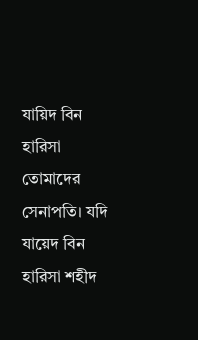যায়িদ বিন হারিসা তোমাদের সেনাপতি। যদি যায়েদ বিন হারিসা শহীদ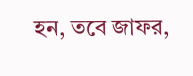হন, তবে জাফর,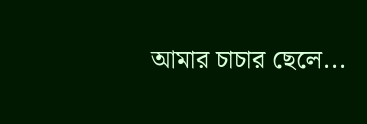আমার চাচার ছেলে...